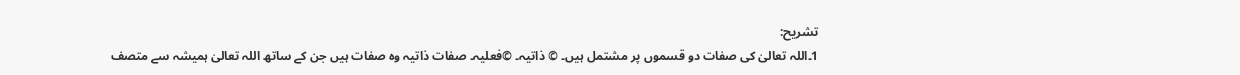تشریح:
1۔اللہ تعالیٰ کی صفات دو قسموں پر مشتمل ہیں۔ © ذاتیہ۔ ©فعلیہ۔ صفات ذاتیہ وہ صفات ہیں جن کے ساتھ اللہ تعالیٰ ہمیشہ سے متصف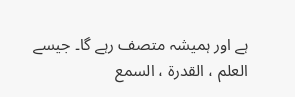ہے اور ہمیشہ متصف رہے گا۔ جیسے العلم ، القدرۃ ، السمع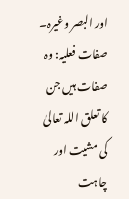اور البصر وغیرہ۔ صفات فعلیہ: وہ صفات ہیں جن کا تعلق اللہ تعالیٰ کی مشیت اور چاہت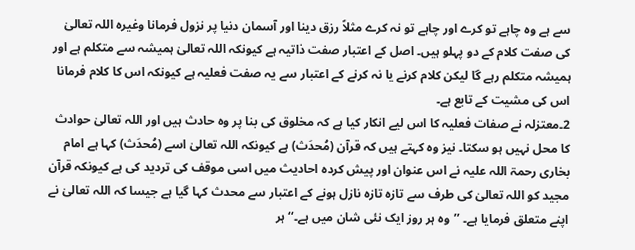سے ہے وہ چاہے تو کرے اور چاہے تو نہ کرے مثلاً رزق دینا اور آسمان دنیا پر نزول فرمانا وغیرہ اللہ تعالیٰ کی صفت کلام کے دو پہلو ہیں۔ اصل کے اعتبار صفت ذاتیہ ہے کیونکہ اللہ تعالیٰ ہمیشہ سے متکلم ہے اور ہمیشہ متکلم رہے گا لیکن کلام کرنے یا نہ کرنے کے اعتبار سے یہ صفت فعلیہ ہے کیونکہ اس کا کلام فرمانا اس کی مشیت کے تابع ہے۔
2۔معتزلہ نے صفات فعلیہ کا اس لیے انکار کیا ہے کہ مخلوق کی بنا پر وہ حادث ہیں اور اللہ تعالیٰ حوادث کا محل نہیں ہو سکتا۔ نیز وہ کہتے ہیں کہ قرآن (مُحدَث) ہے کیونکہ اللہ تعالیٰ اسے (مُحدَث) کہا ہے امام بخاری رحمۃ اللہ علیہ نے اس عنوان اور پیش کردہ احادیث میں اسی موقف کی تردید کی ہے کیونکہ قرآن مجید کو اللہ تعالیٰ کی طرف سے تازہ تازہ نازل ہونے کے اعتبار سے محدث کہا گیا ہے جیسا کہ اللہ تعالیٰ نے اپنے متعلق فرمایا ہے۔ ’’وہ ہر روز ایک نئی شان میں ہے۔‘‘ ہر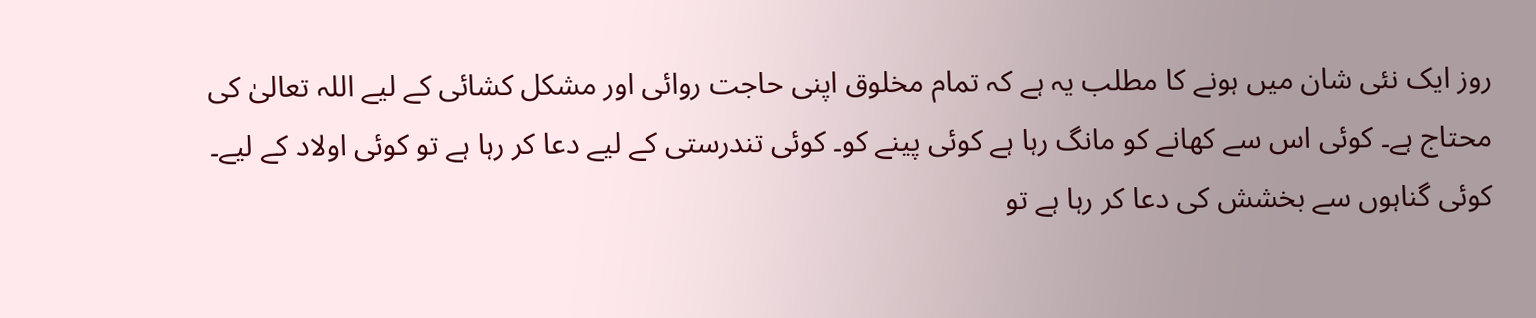روز ایک نئی شان میں ہونے کا مطلب یہ ہے کہ تمام مخلوق اپنی حاجت روائی اور مشکل کشائی کے لیے اللہ تعالیٰ کی محتاج ہے۔ کوئی اس سے کھانے کو مانگ رہا ہے کوئی پینے کو۔ کوئی تندرستی کے لیے دعا کر رہا ہے تو کوئی اولاد کے لیے۔ کوئی گناہوں سے بخشش کی دعا کر رہا ہے تو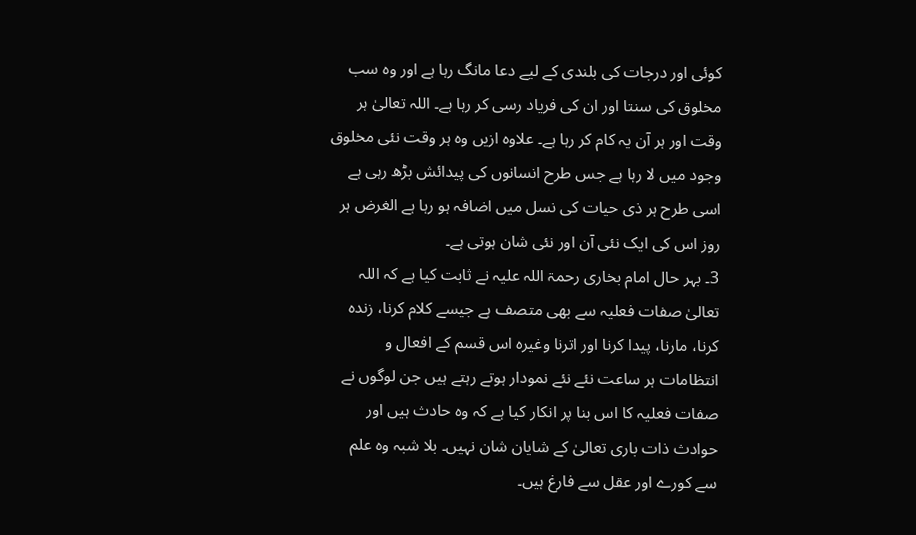کوئی اور درجات کی بلندی کے لیے دعا مانگ رہا ہے اور وہ سب مخلوق کی سنتا اور ان کی فریاد رسی کر رہا ہے۔ اللہ تعالیٰ ہر وقت اور ہر آن یہ کام کر رہا ہے۔ علاوہ ازیں وہ ہر وقت نئی مخلوق وجود میں لا رہا ہے جس طرح انسانوں کی پیدائش بڑھ رہی ہے اسی طرح ہر ذی حیات کی نسل میں اضافہ ہو رہا ہے الغرض ہر روز اس کی ایک نئی آن اور نئی شان ہوتی ہے۔
3۔ بہر حال امام بخاری رحمۃ اللہ علیہ نے ثابت کیا ہے کہ اللہ تعالیٰ صفات فعلیہ سے بھی متصف ہے جیسے کلام کرنا، زندہ کرنا، مارنا، پیدا کرنا اور اترنا وغیرہ اس قسم کے افعال و انتظامات ہر ساعت نئے نئے نمودار ہوتے رہتے ہیں جن لوگوں نے صفات فعلیہ کا اس بنا پر انکار کیا ہے کہ وہ حادث ہیں اور حوادث ذات باری تعالیٰ کے شایان شان نہیں۔ بلا شبہ وہ علم سے کورے اور عقل سے فارغ ہیں۔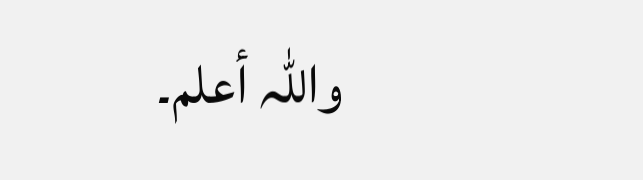واللہ أعلم۔